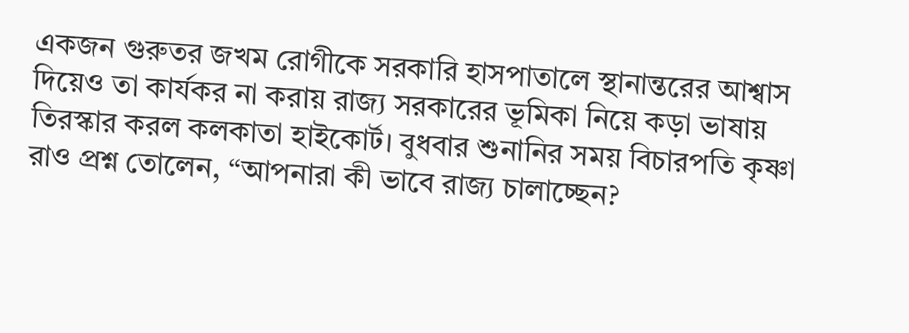একজন গুরুতর জখম রোগীকে সরকারি হাসপাতালে স্থানান্তরের আশ্বাস দিয়েও তা কার্যকর না করায় রাজ্য সরকারের ভূমিকা নিয়ে কড়া ভাষায় তিরস্কার করল কলকাতা হাইকোর্ট। বুধবার শুনানির সময় বিচারপতি কৃষ্ণা রাও প্রশ্ন তোলেন, “আপনারা কী ভাবে রাজ্য চালাচ্ছেন?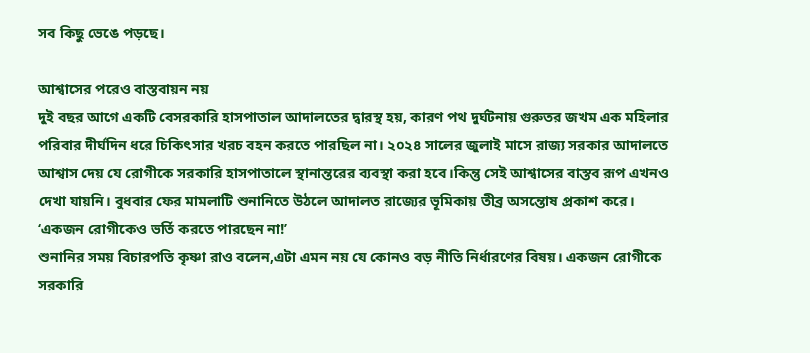সব কিছু ভেঙে পড়ছে।

আশ্বাসের পরেও বাস্তবায়ন নয়
দুই বছর আগে একটি বেসরকারি হাসপাতাল আদালতের দ্বারস্থ হয়, কারণ পথ দুর্ঘটনায় গুরুতর জখম এক মহিলার পরিবার দীর্ঘদিন ধরে চিকিৎসার খরচ বহন করতে পারছিল না। ২০২৪ সালের জুলাই মাসে রাজ্য সরকার আদালতে আশ্বাস দেয় যে রোগীকে সরকারি হাসপাতালে স্থানান্তরের ব্যবস্থা করা হবে।কিন্তু সেই আশ্বাসের বাস্তব রূপ এখনও দেখা যায়নি। বুধবার ফের মামলাটি শুনানিতে উঠলে আদালত রাজ্যের ভূমিকায় তীব্র অসন্তোষ প্রকাশ করে।
‘একজন রোগীকেও ভর্তি করতে পারছেন না!’
শুনানির সময় বিচারপতি কৃষ্ণা রাও বলেন,এটা এমন নয় যে কোনও বড় নীতি নির্ধারণের বিষয়। একজন রোগীকে সরকারি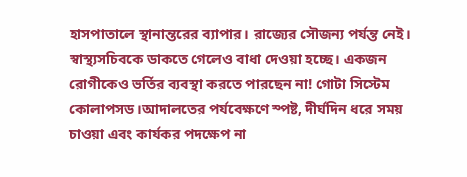হাসপাতালে স্থানান্তরের ব্যাপার। রাজ্যের সৌজন্য পর্যন্ত নেই। স্বাস্থ্যসচিবকে ডাকতে গেলেও বাধা দেওয়া হচ্ছে। একজন রোগীকেও ভর্তির ব্যবস্থা করতে পারছেন না! গোটা সিস্টেম কোলাপসড।আদালতের পর্যবেক্ষণে স্পষ্ট, দীর্ঘদিন ধরে সময় চাওয়া এবং কার্যকর পদক্ষেপ না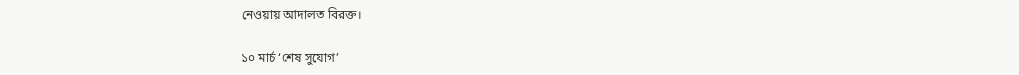নেওয়ায় আদালত বিরক্ত।

১০ মার্চ ‘শেষ সুযোগ’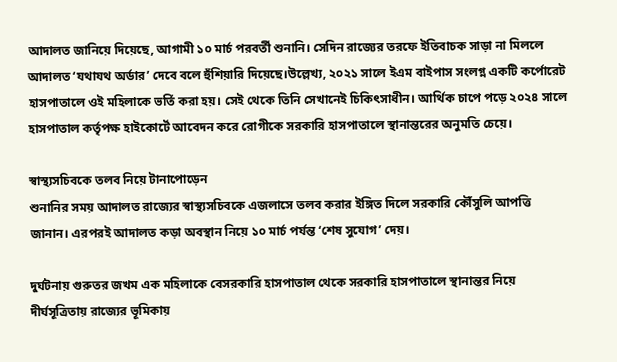আদালত জানিয়ে দিয়েছে, আগামী ১০ মার্চ পরবর্তী শুনানি। সেদিন রাজ্যের তরফে ইতিবাচক সাড়া না মিললে আদালত ‘যথাযথ অর্ডার’ দেবে বলে হুঁশিয়ারি দিয়েছে।উল্লেখ্য, ২০২১ সালে ইএম বাইপাস সংলগ্ন একটি কর্পোরেট হাসপাতালে ওই মহিলাকে ভর্তি করা হয়। সেই থেকে তিনি সেখানেই চিকিৎসাধীন। আর্থিক চাপে পড়ে ২০২৪ সালে হাসপাতাল কর্তৃপক্ষ হাইকোর্টে আবেদন করে রোগীকে সরকারি হাসপাতালে স্থানান্তরের অনুমতি চেয়ে।

স্বাস্থ্যসচিবকে তলব নিয়ে টানাপোড়েন
শুনানির সময় আদালত রাজ্যের স্বাস্থ্যসচিবকে এজলাসে তলব করার ইঙ্গিত দিলে সরকারি কৌঁসুলি আপত্তি জানান। এরপরই আদালত কড়া অবস্থান নিয়ে ১০ মার্চ পর্যন্ত ‘শেষ সুযোগ’ দেয়।

দুর্ঘটনায় গুরুতর জখম এক মহিলাকে বেসরকারি হাসপাতাল থেকে সরকারি হাসপাতালে স্থানান্তর নিয়ে দীর্ঘসূত্রিতায় রাজ্যের ভূমিকায়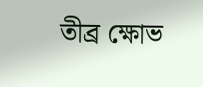তীব্র ক্ষোভ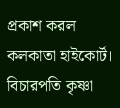প্রকাশ করল কলকাতা হাইকোর্ট। বিচারপতি কৃষ্ণা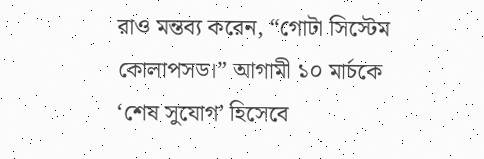রাও মন্তব্য করেন, “গোটা সিস্টেম কোলাপসড।” আগামী ১০ মার্চকে ‘শেষ সুযোগ’ হিসেবে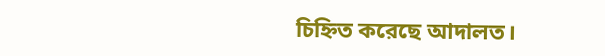চিহ্নিত করেছে আদালত।